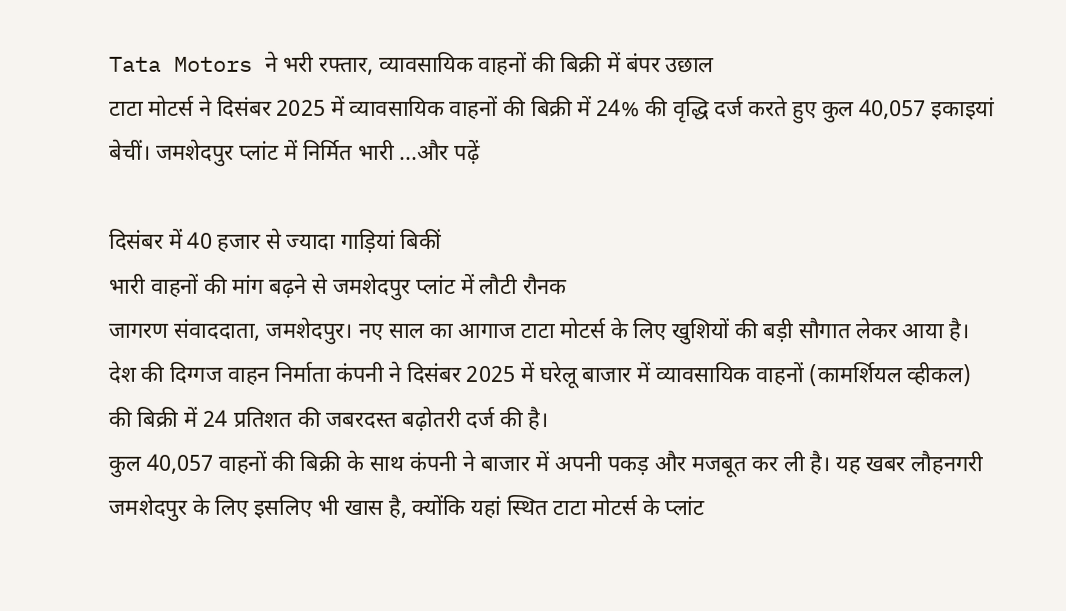Tata Motors ने भरी रफ्तार, व्यावसायिक वाहनों की बिक्री में बंपर उछाल
टाटा मोटर्स ने दिसंबर 2025 में व्यावसायिक वाहनों की बिक्री में 24% की वृद्धि दर्ज करते हुए कुल 40,057 इकाइयां बेचीं। जमशेदपुर प्लांट में निर्मित भारी ...और पढ़ें

दिसंबर में 40 हजार से ज्यादा गाड़ियां बिकीं
भारी वाहनों की मांग बढ़ने से जमशेदपुर प्लांट में लौटी रौनक
जागरण संवाददाता, जमशेदपुर। नए साल का आगाज टाटा मोटर्स के लिए खुशियों की बड़ी सौगात लेकर आया है। देश की दिग्गज वाहन निर्माता कंपनी ने दिसंबर 2025 में घरेलू बाजार में व्यावसायिक वाहनों (कामर्शियल व्हीकल) की बिक्री में 24 प्रतिशत की जबरदस्त बढ़ोतरी दर्ज की है।
कुल 40,057 वाहनों की बिक्री के साथ कंपनी ने बाजार में अपनी पकड़ और मजबूत कर ली है। यह खबर लौहनगरी जमशेदपुर के लिए इसलिए भी खास है, क्योंकि यहां स्थित टाटा मोटर्स के प्लांट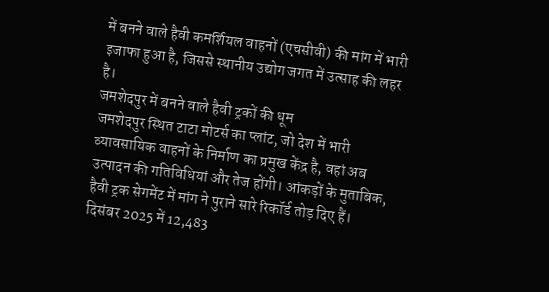में बनने वाले हैवी कमर्शियल वाहनों (एचसीवी) की मांग में भारी इजाफा हुआ है, जिससे स्थानीय उद्योग जगत में उत्साह की लहर है।
जमशेदपुर में बनने वाले हैवी ट्रकों की धूम
जमशेदपुर स्थित टाटा मोटर्स का प्लांट, जो देश में भारी व्यावसायिक वाहनों के निर्माण का प्रमुख केंद्र है, वहां अब उत्पादन की गतिविधियां और तेज होंगी। आंकड़ों के मुताबिक, हैवी ट्रक सेगमेंट में मांग ने पुराने सारे रिकॉर्ड तोड़ दिए हैं।
दिसंबर 2025 में 12,483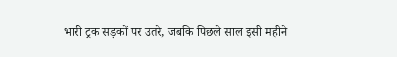भारी ट्रक सड़कों पर उतरे, जबकि पिछले साल इसी महीने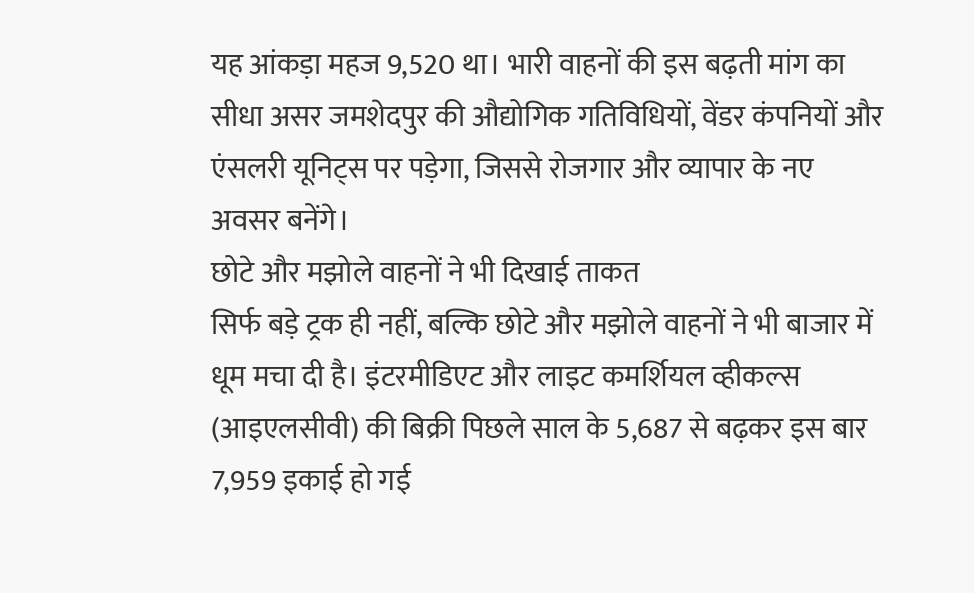यह आंकड़ा महज 9,520 था। भारी वाहनों की इस बढ़ती मांग का सीधा असर जमशेदपुर की औद्योगिक गतिविधियों, वेंडर कंपनियों और एंसलरी यूनिट्स पर पड़ेगा, जिससे रोजगार और व्यापार के नए अवसर बनेंगे।
छोटे और मझोले वाहनों ने भी दिखाई ताकत
सिर्फ बड़े ट्रक ही नहीं, बल्कि छोटे और मझोले वाहनों ने भी बाजार में धूम मचा दी है। इंटरमीडिएट और लाइट कमर्शियल व्हीकल्स (आइएलसीवी) की बिक्री पिछले साल के 5,687 से बढ़कर इस बार 7,959 इकाई हो गई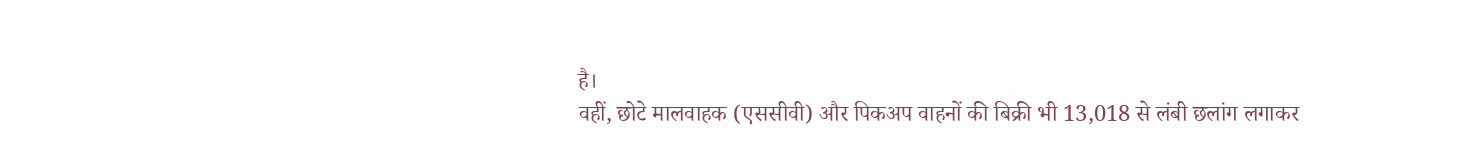है।
वहीं, छोटे मालवाहक (एससीवी) और पिकअप वाहनों की बिक्री भी 13,018 से लंबी छलांग लगाकर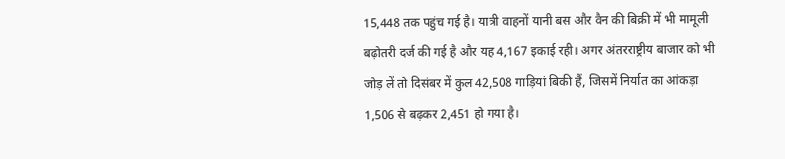15,448 तक पहुंच गई है। यात्री वाहनों यानी बस और वैन की बिक्री में भी मामूली बढ़ोतरी दर्ज की गई है और यह 4,167 इकाई रही। अगर अंतरराष्ट्रीय बाजार को भी जोड़ लें तो दिसंबर में कुल 42,508 गाड़ियां बिकी हैं, जिसमें निर्यात का आंकड़ा 1,506 से बढ़कर 2,451 हो गया है।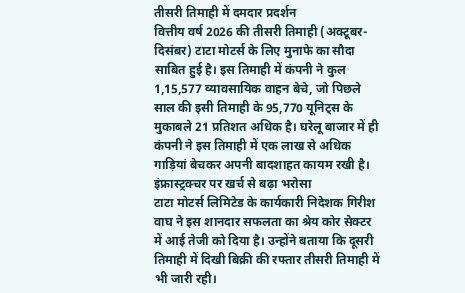तीसरी तिमाही में दमदार प्रदर्शन
वित्तीय वर्ष 2026 की तीसरी तिमाही (अक्टूबर-दिसंबर) टाटा मोटर्स के लिए मुनाफे का सौदा साबित हुई है। इस तिमाही में कंपनी ने कुल 1,15,577 व्यावसायिक वाहन बेचे, जो पिछले साल की इसी तिमाही के 95,770 यूनिट्स के मुकाबले 21 प्रतिशत अधिक है। घरेलू बाजार में ही कंपनी ने इस तिमाही में एक लाख से अधिक गाड़ियां बेचकर अपनी बादशाहत कायम रखी है।
इंफ्रास्ट्रक्चर पर खर्च से बढ़ा भरोसा
टाटा मोटर्स लिमिटेड के कार्यकारी निदेशक गिरीश वाघ ने इस शानदार सफलता का श्रेय कोर सेक्टर में आई तेजी को दिया है। उन्होंने बताया कि दूसरी तिमाही में दिखी बिक्री की रफ्तार तीसरी तिमाही में भी जारी रही।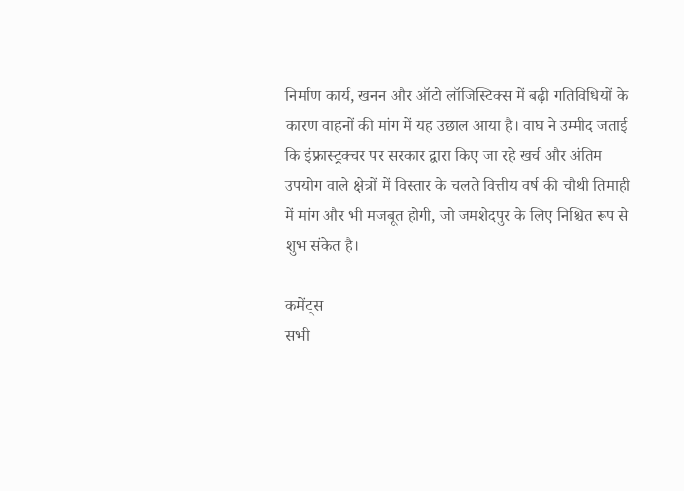निर्माण कार्य, खनन और ऑटो लॉजिस्टिक्स में बढ़ी गतिविधियों के कारण वाहनों की मांग में यह उछाल आया है। वाघ ने उम्मीद जताई कि इंफ्रास्ट्रक्चर पर सरकार द्वारा किए जा रहे खर्च और अंतिम उपयोग वाले क्षेत्रों में विस्तार के चलते वित्तीय वर्ष की चौथी तिमाही में मांग और भी मजबूत होगी, जो जमशेदपुर के लिए निश्चित रूप से शुभ संकेत है।

कमेंट्स
सभी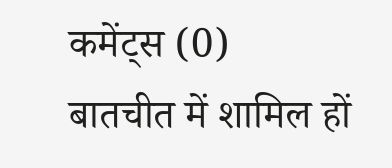कमेंट्स (0)
बातचीत में शामिल हों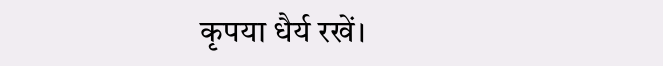कृपया धैर्य रखें।